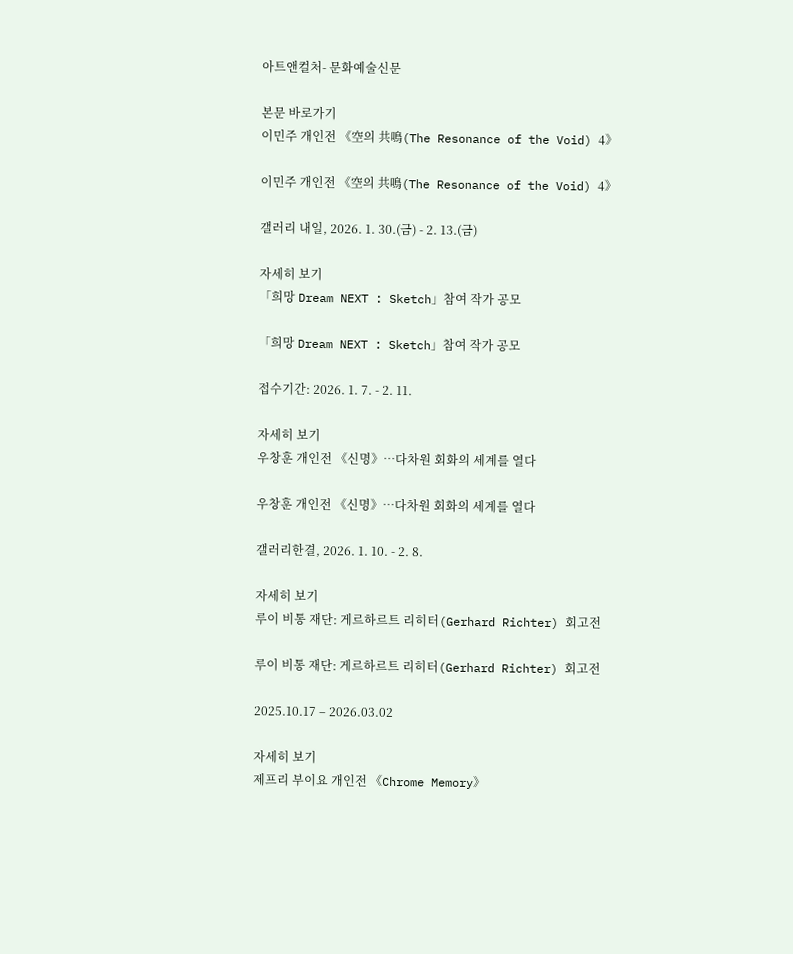아트앤컬처- 문화예술신문

본문 바로가기
이민주 개인전 《空의 共鳴(The Resonance of the Void) 4》

이민주 개인전 《空의 共鳴(The Resonance of the Void) 4》

갤러리 내일, 2026. 1. 30.(금) - 2. 13.(금)

자세히 보기
「희망 Dream NEXT : Sketch」참여 작가 공모

「희망 Dream NEXT : Sketch」참여 작가 공모

접수기간: 2026. 1. 7. - 2. 11.

자세히 보기
우창훈 개인전 《신명》…다차원 회화의 세계를 열다

우창훈 개인전 《신명》…다차원 회화의 세계를 열다

갤러리한결, 2026. 1. 10. - 2. 8.

자세히 보기
루이 비통 재단: 게르하르트 리히터(Gerhard Richter) 회고전

루이 비통 재단: 게르하르트 리히터(Gerhard Richter) 회고전

2025.10.17 – 2026.03.02

자세히 보기
제프리 부이요 개인전 《Chrome Memory》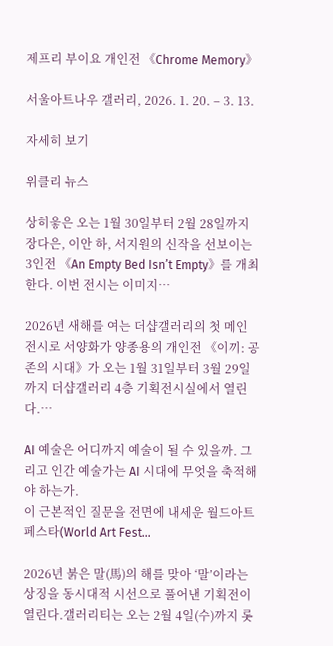제프리 부이요 개인전 《Chrome Memory》

서울아트나우 갤러리, 2026. 1. 20. – 3. 13.

자세히 보기

위클리 뉴스

상히읗은 오는 1월 30일부터 2월 28일까지 장다은, 이안 하, 서지원의 신작을 선보이는 3인전 《An Empty Bed Isn’t Empty》를 개최한다. 이번 전시는 이미지…

2026년 새해를 여는 더샵갤러리의 첫 메인 전시로 서양화가 양종용의 개인전 《이끼: 공존의 시대》가 오는 1월 31일부터 3월 29일까지 더샵갤러리 4층 기획전시실에서 열린다.…

AI 예술은 어디까지 예술이 될 수 있을까. 그리고 인간 예술가는 AI 시대에 무엇을 축적해야 하는가.
이 근본적인 질문을 전면에 내세운 월드아트페스타(World Art Fest…

2026년 붉은 말(馬)의 해를 맞아 ‘말’이라는 상징을 동시대적 시선으로 풀어낸 기획전이 열린다.갤러리티는 오는 2월 4일(수)까지 롯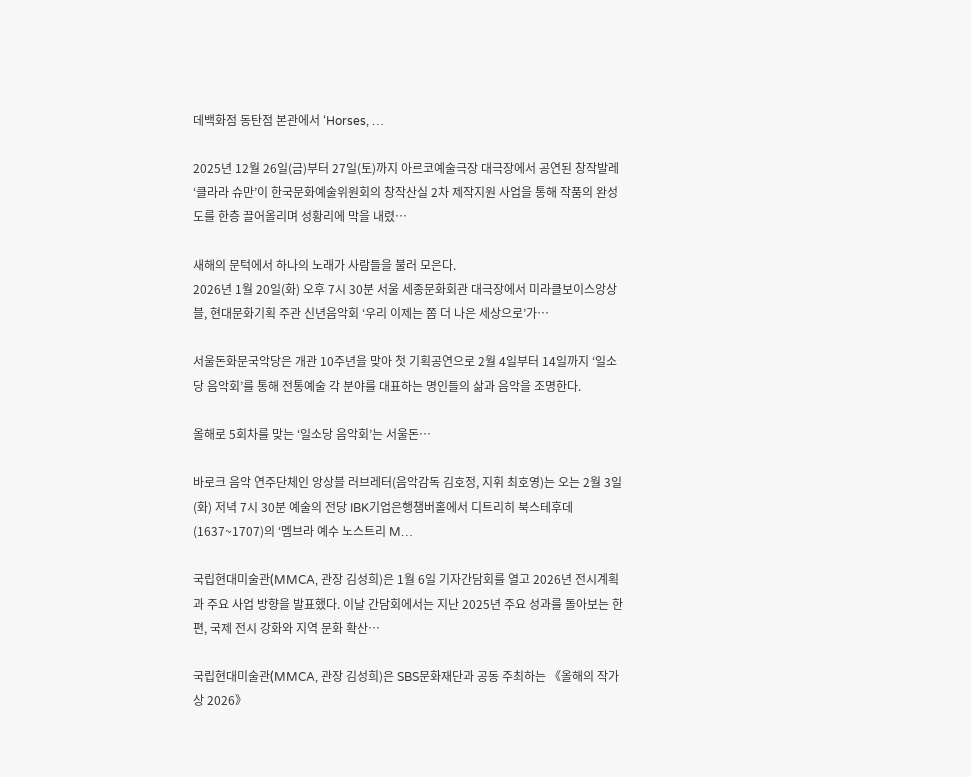데백화점 동탄점 본관에서 ‘Horses, …

2025년 12월 26일(금)부터 27일(토)까지 아르코예술극장 대극장에서 공연된 창작발레 ‘클라라 슈만’이 한국문화예술위원회의 창작산실 2차 제작지원 사업을 통해 작품의 완성도를 한층 끌어올리며 성황리에 막을 내렸…

새해의 문턱에서 하나의 노래가 사람들을 불러 모은다.
2026년 1월 20일(화) 오후 7시 30분 서울 세종문화회관 대극장에서 미라클보이스앙상블, 현대문화기획 주관 신년음악회 ‘우리 이제는 쫌 더 나은 세상으로’가…

서울돈화문국악당은 개관 10주년을 맞아 첫 기획공연으로 2월 4일부터 14일까지 ‘일소당 음악회’를 통해 전통예술 각 분야를 대표하는 명인들의 삶과 음악을 조명한다.

올해로 5회차를 맞는 ‘일소당 음악회’는 서울돈…

바로크 음악 연주단체인 앙상블 러브레터(음악감독 김호정, 지휘 최호영)는 오는 2월 3일(화) 저녁 7시 30분 예술의 전당 IBK기업은행챔버홀에서 디트리히 북스테후데(1637~1707)의 ‘멤브라 예수 노스트리 M…

국립현대미술관(MMCA, 관장 김성희)은 1월 6일 기자간담회를 열고 2026년 전시계획과 주요 사업 방향을 발표했다. 이날 간담회에서는 지난 2025년 주요 성과를 돌아보는 한편, 국제 전시 강화와 지역 문화 확산…

국립현대미술관(MMCA, 관장 김성희)은 SBS문화재단과 공동 주최하는 《올해의 작가상 2026》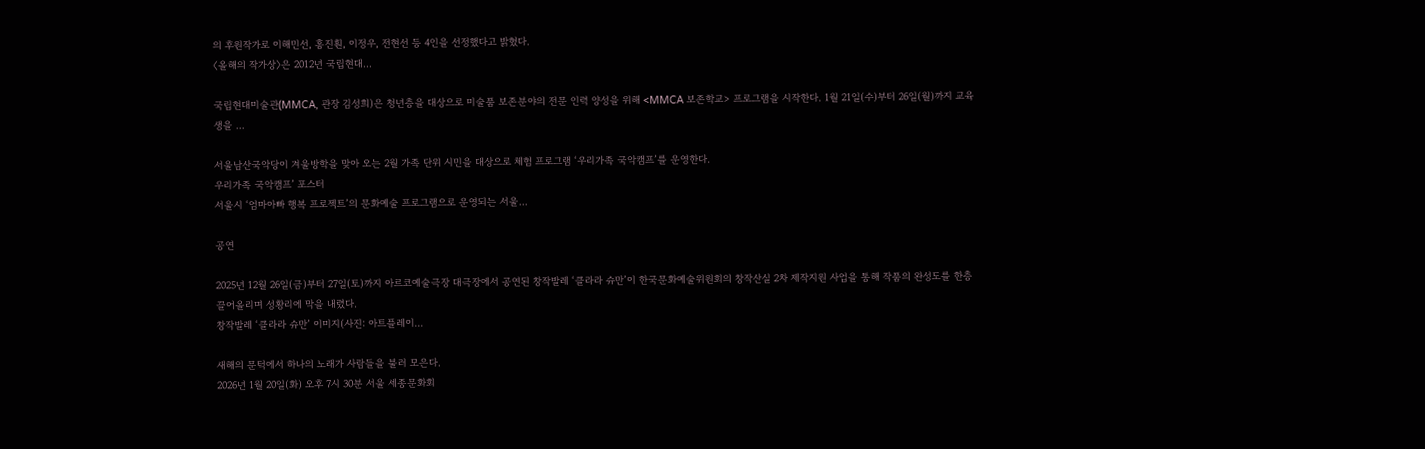의 후원작가로 이해민선, 홍진훤, 이정우, 전현선 등 4인을 선정했다고 밝혔다.
〈올해의 작가상〉은 2012년 국립현대…

국립현대미술관(MMCA, 관장 김성희)은 청년층을 대상으로 미술품 보존분야의 전문 인력 양성을 위해 <MMCA 보존학교> 프로그램을 시작한다. 1월 21일(수)부터 26일(월)까지 교육생을 …

서울남산국악당이 겨울방학을 맞아 오는 2월 가족 단위 시민을 대상으로 체험 프로그램 ‘우리가족 국악캠프’를 운영한다.
우리가족 국악캠프’ 포스터
서울시 ‘엄마아빠 행복 프로젝트’의 문화예술 프로그램으로 운영되는 서울…

공연

2025년 12월 26일(금)부터 27일(토)까지 아르코예술극장 대극장에서 공연된 창작발레 ‘클라라 슈만’이 한국문화예술위원회의 창작산실 2차 제작지원 사업을 통해 작품의 완성도를 한층 끌어올리며 성황리에 막을 내렸다.
창작발레 ‘클라라 슈만’ 이미지(사진: 아트플레이…

새해의 문턱에서 하나의 노래가 사람들을 불러 모은다.
2026년 1월 20일(화) 오후 7시 30분 서울 세종문화회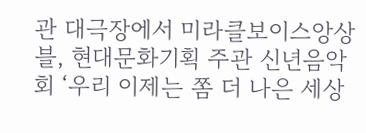관 대극장에서 미라클보이스앙상블, 현대문화기획 주관 신년음악회 ‘우리 이제는 쫌 더 나은 세상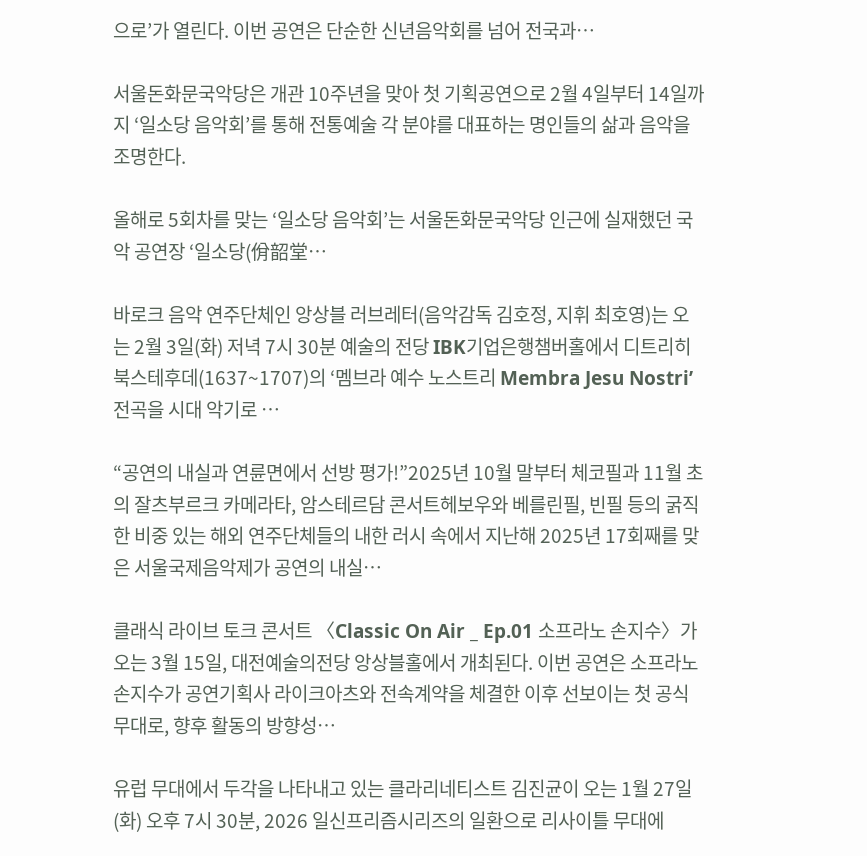으로’가 열린다. 이번 공연은 단순한 신년음악회를 넘어 전국과…

서울돈화문국악당은 개관 10주년을 맞아 첫 기획공연으로 2월 4일부터 14일까지 ‘일소당 음악회’를 통해 전통예술 각 분야를 대표하는 명인들의 삶과 음악을 조명한다.

올해로 5회차를 맞는 ‘일소당 음악회’는 서울돈화문국악당 인근에 실재했던 국악 공연장 ‘일소당(佾韶堂…

바로크 음악 연주단체인 앙상블 러브레터(음악감독 김호정, 지휘 최호영)는 오는 2월 3일(화) 저녁 7시 30분 예술의 전당 IBK기업은행챔버홀에서 디트리히 북스테후데(1637~1707)의 ‘멤브라 예수 노스트리 Membra Jesu Nostri’ 전곡을 시대 악기로 …

“공연의 내실과 연륜면에서 선방 평가!”2025년 10월 말부터 체코필과 11월 초의 잘츠부르크 카메라타, 암스테르담 콘서트헤보우와 베를린필, 빈필 등의 굵직한 비중 있는 해외 연주단체들의 내한 러시 속에서 지난해 2025년 17회째를 맞은 서울국제음악제가 공연의 내실…

클래식 라이브 토크 콘서트 〈Classic On Air _ Ep.01 소프라노 손지수〉가 오는 3월 15일, 대전예술의전당 앙상블홀에서 개최된다. 이번 공연은 소프라노 손지수가 공연기획사 라이크아츠와 전속계약을 체결한 이후 선보이는 첫 공식 무대로, 향후 활동의 방향성…

유럽 무대에서 두각을 나타내고 있는 클라리네티스트 김진균이 오는 1월 27일(화) 오후 7시 30분, 2026 일신프리즘시리즈의 일환으로 리사이틀 무대에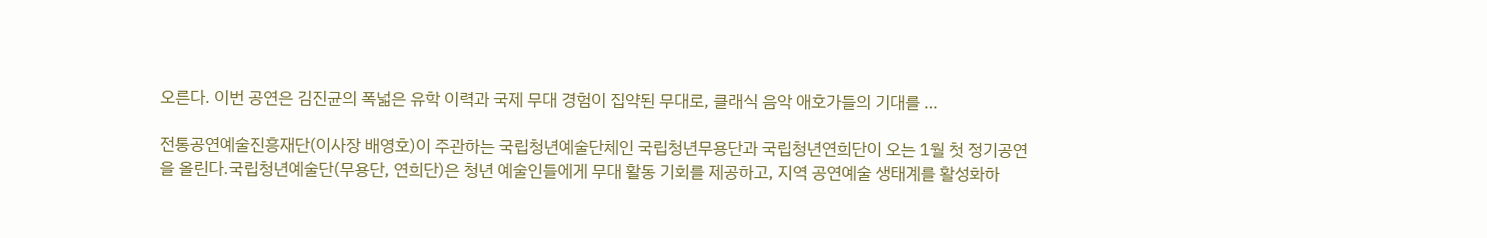오른다. 이번 공연은 김진균의 폭넓은 유학 이력과 국제 무대 경험이 집약된 무대로, 클래식 음악 애호가들의 기대를 …

전통공연예술진흥재단(이사장 배영호)이 주관하는 국립청년예술단체인 국립청년무용단과 국립청년연희단이 오는 1월 첫 정기공연을 올린다.국립청년예술단(무용단, 연희단)은 청년 예술인들에게 무대 활동 기회를 제공하고, 지역 공연예술 생태계를 활성화하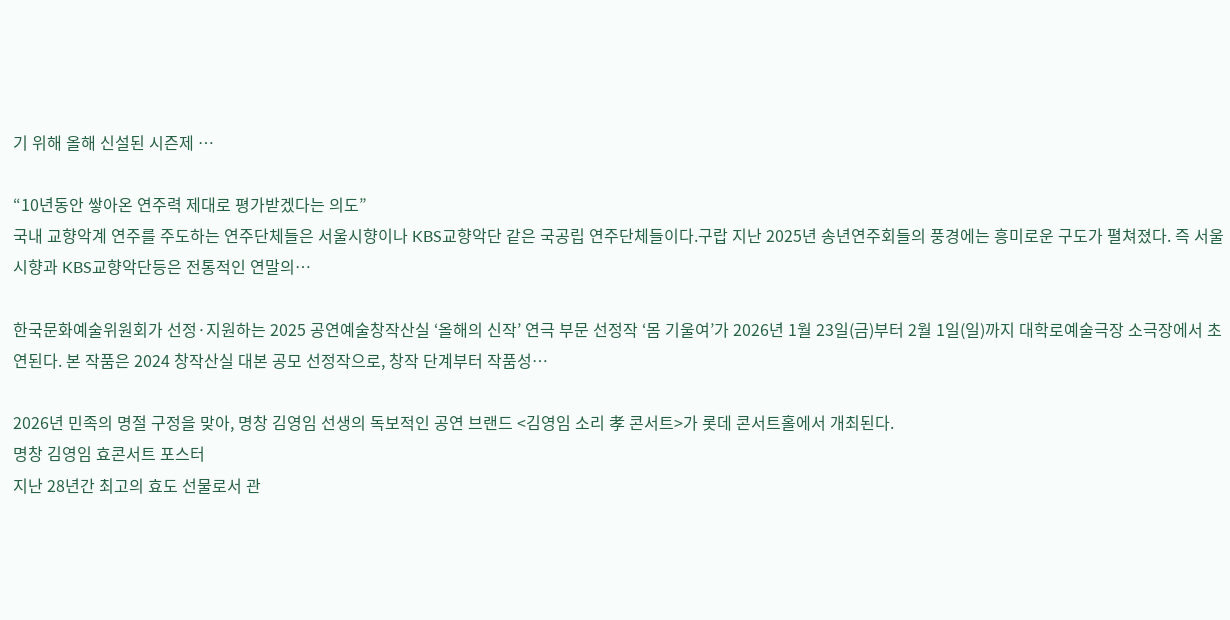기 위해 올해 신설된 시즌제 …

“10년동안 쌓아온 연주력 제대로 평가받겠다는 의도”
국내 교향악계 연주를 주도하는 연주단체들은 서울시향이나 KBS교향악단 같은 국공립 연주단체들이다.구랍 지난 2025년 송년연주회들의 풍경에는 흥미로운 구도가 펼쳐졌다. 즉 서울시향과 KBS교향악단등은 전통적인 연말의…

한국문화예술위원회가 선정·지원하는 2025 공연예술창작산실 ‘올해의 신작’ 연극 부문 선정작 ‘몸 기울여’가 2026년 1월 23일(금)부터 2월 1일(일)까지 대학로예술극장 소극장에서 초연된다. 본 작품은 2024 창작산실 대본 공모 선정작으로, 창작 단계부터 작품성…

2026년 민족의 명절 구정을 맞아, 명창 김영임 선생의 독보적인 공연 브랜드 <김영임 소리 孝 콘서트>가 롯데 콘서트홀에서 개최된다.
명창 김영임 효콘서트 포스터
지난 28년간 최고의 효도 선물로서 관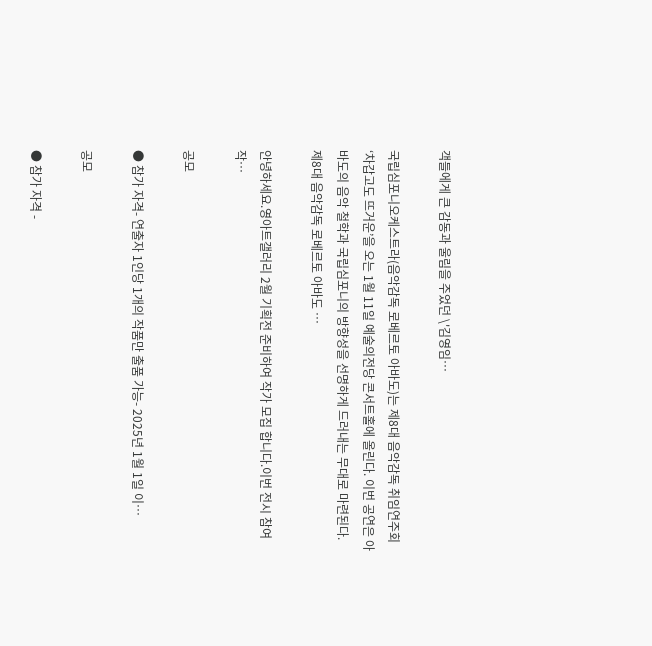객들에게 큰 감동과 울림을 주었던 \'김영임…

국립심포니오케스트라(음악감독 로베르토 아바도)는 제8대 음악감독 취임연주회 ‘차갑고도 뜨거운’을 오는 1월 11일 예술의전당 콘서트홀에 올린다. 이번 공연은 아바도의 음악 철학과 국립심포니의 방향성을 선명하게 드러내는 무대로 마련된다.
제8대 음악감독 로베르토 아바도 …

안녕하세요.영아트갤러리 2월 기획전 준비하여 작가 모집 합니다.이번 전시 참여 작…

공모

● 참가 자격- 연출자 1인당 1개의 작품만 출품 가능- 2025년 1월 1일 이…

공모

● 참가 자격 -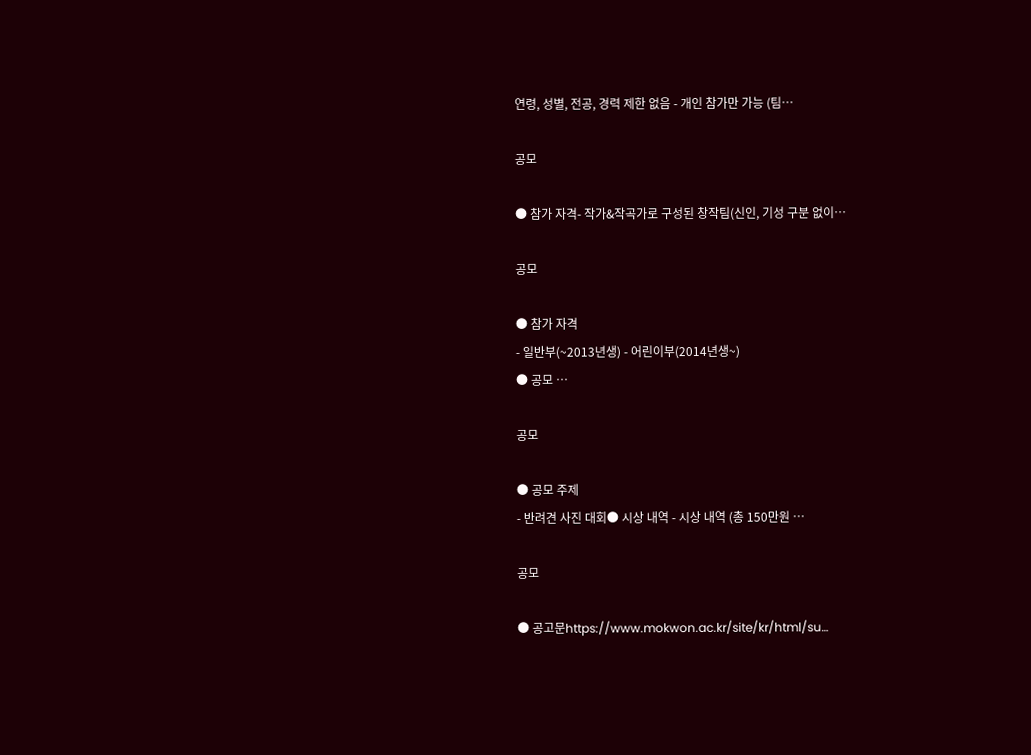연령, 성별, 전공, 경력 제한 없음 - 개인 참가만 가능 (팀…

공모

● 참가 자격- 작가&작곡가로 구성된 창작팀(신인, 기성 구분 없이…

공모

● 참가 자격
- 일반부(~2013년생) - 어린이부(2014년생~)
● 공모 …

공모

● 공모 주제
- 반려견 사진 대회● 시상 내역 - 시상 내역 (총 150만원 …

공모

● 공고문https://www.mokwon.ac.kr/site/kr/html/su…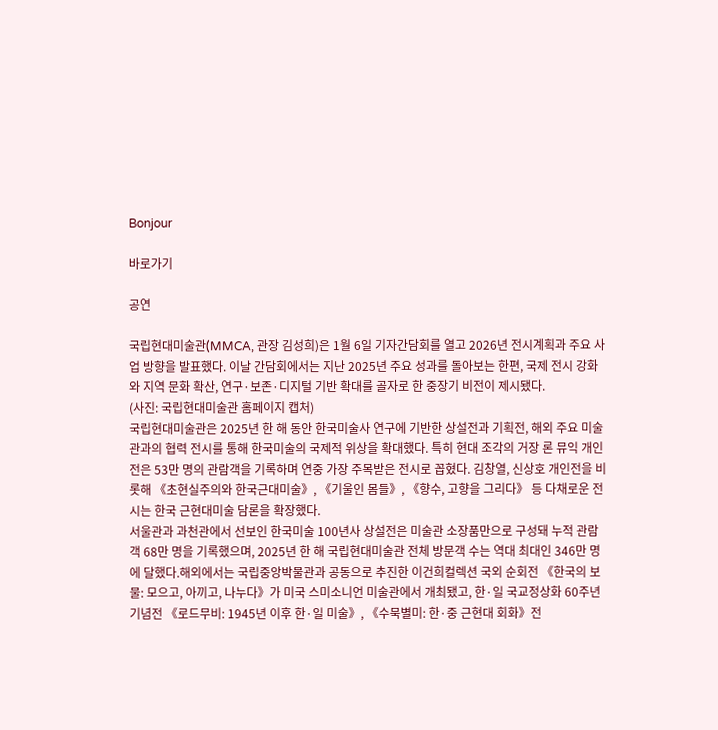Bonjour

바로가기

공연

국립현대미술관(MMCA, 관장 김성희)은 1월 6일 기자간담회를 열고 2026년 전시계획과 주요 사업 방향을 발표했다. 이날 간담회에서는 지난 2025년 주요 성과를 돌아보는 한편, 국제 전시 강화와 지역 문화 확산, 연구·보존·디지털 기반 확대를 골자로 한 중장기 비전이 제시됐다.
(사진: 국립현대미술관 홈페이지 캡처)
국립현대미술관은 2025년 한 해 동안 한국미술사 연구에 기반한 상설전과 기획전, 해외 주요 미술관과의 협력 전시를 통해 한국미술의 국제적 위상을 확대했다. 특히 현대 조각의 거장 론 뮤익 개인전은 53만 명의 관람객을 기록하며 연중 가장 주목받은 전시로 꼽혔다. 김창열, 신상호 개인전을 비롯해 《초현실주의와 한국근대미술》, 《기울인 몸들》, 《향수, 고향을 그리다》 등 다채로운 전시는 한국 근현대미술 담론을 확장했다.
서울관과 과천관에서 선보인 한국미술 100년사 상설전은 미술관 소장품만으로 구성돼 누적 관람객 68만 명을 기록했으며, 2025년 한 해 국립현대미술관 전체 방문객 수는 역대 최대인 346만 명에 달했다.해외에서는 국립중앙박물관과 공동으로 추진한 이건희컬렉션 국외 순회전 《한국의 보물: 모으고, 아끼고, 나누다》가 미국 스미소니언 미술관에서 개최됐고, 한·일 국교정상화 60주년 기념전 《로드무비: 1945년 이후 한·일 미술》, 《수묵별미: 한·중 근현대 회화》전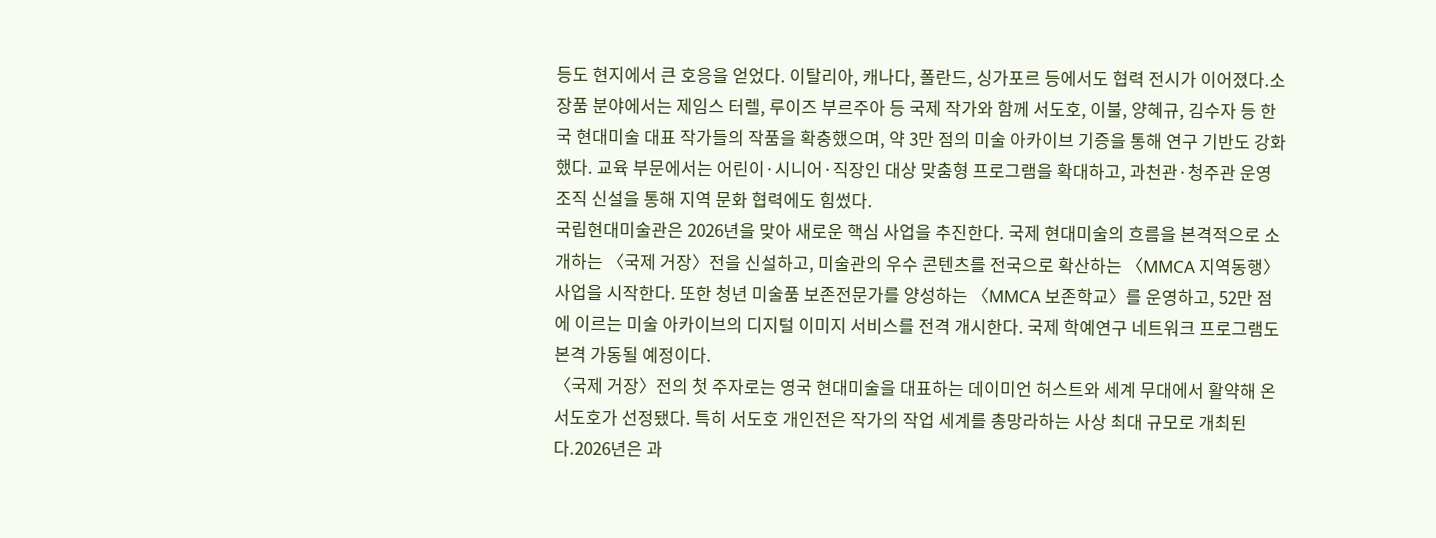등도 현지에서 큰 호응을 얻었다. 이탈리아, 캐나다, 폴란드, 싱가포르 등에서도 협력 전시가 이어졌다.소장품 분야에서는 제임스 터렐, 루이즈 부르주아 등 국제 작가와 함께 서도호, 이불, 양혜규, 김수자 등 한국 현대미술 대표 작가들의 작품을 확충했으며, 약 3만 점의 미술 아카이브 기증을 통해 연구 기반도 강화했다. 교육 부문에서는 어린이·시니어·직장인 대상 맞춤형 프로그램을 확대하고, 과천관·청주관 운영 조직 신설을 통해 지역 문화 협력에도 힘썼다.
국립현대미술관은 2026년을 맞아 새로운 핵심 사업을 추진한다. 국제 현대미술의 흐름을 본격적으로 소개하는 〈국제 거장〉전을 신설하고, 미술관의 우수 콘텐츠를 전국으로 확산하는 〈MMCA 지역동행〉 사업을 시작한다. 또한 청년 미술품 보존전문가를 양성하는 〈MMCA 보존학교〉를 운영하고, 52만 점에 이르는 미술 아카이브의 디지털 이미지 서비스를 전격 개시한다. 국제 학예연구 네트워크 프로그램도 본격 가동될 예정이다.
〈국제 거장〉전의 첫 주자로는 영국 현대미술을 대표하는 데이미언 허스트와 세계 무대에서 활약해 온 서도호가 선정됐다. 특히 서도호 개인전은 작가의 작업 세계를 총망라하는 사상 최대 규모로 개최된다.2026년은 과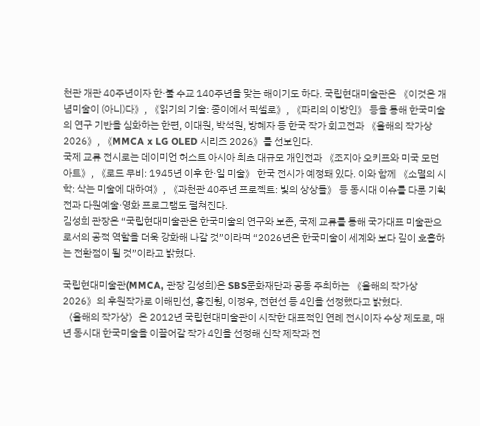천관 개관 40주년이자 한·불 수교 140주년을 맞는 해이기도 하다. 국립현대미술관은 《이것은 개념미술이 (아니)다》, 《읽기의 기술: 종이에서 픽셀로》, 《파리의 이방인》 등을 통해 한국미술의 연구 기반을 심화하는 한편, 이대원, 박석원, 방혜자 등 한국 작가 회고전과 《올해의 작가상 2026》, 《MMCA x LG OLED 시리즈 2026》를 선보인다.
국제 교류 전시로는 데이미언 허스트 아시아 최초 대규모 개인전과 《조지아 오키프와 미국 모던아트》, 《로드 무비: 1945년 이후 한·일 미술》 한국 전시가 예정돼 있다. 이와 함께 《소멸의 시학: 삭는 미술에 대하여》, 《과천관 40주년 프로젝트: 빛의 상상들》 등 동시대 이슈를 다룬 기획전과 다원예술·영화 프로그램도 펼쳐진다.
김성희 관장은 “국립현대미술관은 한국미술의 연구와 보존, 국제 교류를 통해 국가대표 미술관으로서의 공적 역할을 더욱 강화해 나갈 것”이라며 “2026년은 한국미술이 세계와 보다 깊이 호흡하는 전환점이 될 것”이라고 밝혔다.

국립현대미술관(MMCA, 관장 김성희)은 SBS문화재단과 공동 주최하는 《올해의 작가상 2026》의 후원작가로 이해민선, 홍진훤, 이정우, 전현선 등 4인을 선정했다고 밝혔다.
〈올해의 작가상〉은 2012년 국립현대미술관이 시작한 대표적인 연례 전시이자 수상 제도로, 매년 동시대 한국미술을 이끌어갈 작가 4인을 선정해 신작 제작과 전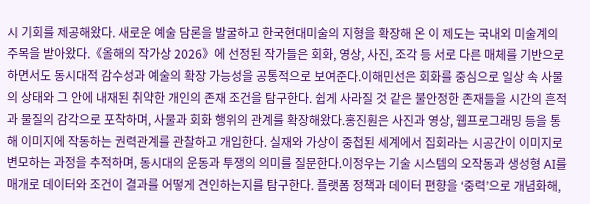시 기회를 제공해왔다. 새로운 예술 담론을 발굴하고 한국현대미술의 지형을 확장해 온 이 제도는 국내외 미술계의 주목을 받아왔다.《올해의 작가상 2026》에 선정된 작가들은 회화, 영상, 사진, 조각 등 서로 다른 매체를 기반으로 하면서도 동시대적 감수성과 예술의 확장 가능성을 공통적으로 보여준다.이해민선은 회화를 중심으로 일상 속 사물의 상태와 그 안에 내재된 취약한 개인의 존재 조건을 탐구한다. 쉽게 사라질 것 같은 불안정한 존재들을 시간의 흔적과 물질의 감각으로 포착하며, 사물과 회화 행위의 관계를 확장해왔다.홍진훤은 사진과 영상, 웹프로그래밍 등을 통해 이미지에 작동하는 권력관계를 관찰하고 개입한다. 실재와 가상이 중첩된 세계에서 집회라는 시공간이 이미지로 변모하는 과정을 추적하며, 동시대의 운동과 투쟁의 의미를 질문한다.이정우는 기술 시스템의 오작동과 생성형 AI를 매개로 데이터와 조건이 결과를 어떻게 견인하는지를 탐구한다. 플랫폼 정책과 데이터 편향을 ‘중력’으로 개념화해,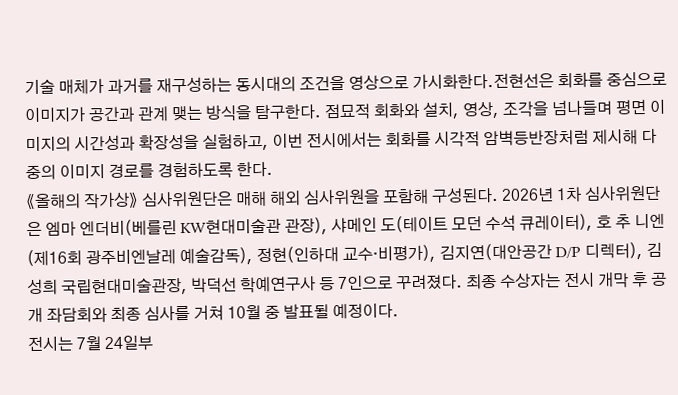기술 매체가 과거를 재구성하는 동시대의 조건을 영상으로 가시화한다.전현선은 회화를 중심으로 이미지가 공간과 관계 맺는 방식을 탐구한다. 점묘적 회화와 설치, 영상, 조각을 넘나들며 평면 이미지의 시간성과 확장성을 실험하고, 이번 전시에서는 회화를 시각적 암벽등반장처럼 제시해 다중의 이미지 경로를 경험하도록 한다.
《올해의 작가상》 심사위원단은 매해 해외 심사위원을 포함해 구성된다. 2026년 1차 심사위원단은 엠마 엔더비(베를린 KW현대미술관 관장), 샤메인 도(테이트 모던 수석 큐레이터), 호 추 니엔(제16회 광주비엔날레 예술감독), 정현(인하대 교수·비평가), 김지연(대안공간 D/P 디렉터), 김성희 국립현대미술관장, 박덕선 학예연구사 등 7인으로 꾸려졌다. 최종 수상자는 전시 개막 후 공개 좌담회와 최종 심사를 거쳐 10월 중 발표될 예정이다.
전시는 7월 24일부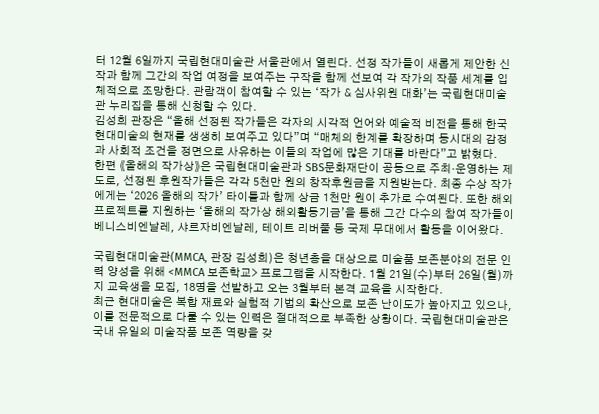터 12월 6일까지 국립현대미술관 서울관에서 열린다. 선정 작가들이 새롭게 제안한 신작과 함께 그간의 작업 여정을 보여주는 구작을 함께 선보여 각 작가의 작품 세계를 입체적으로 조망한다. 관람객이 참여할 수 있는 ‘작가 & 심사위원 대화’는 국립현대미술관 누리집을 통해 신청할 수 있다.
김성희 관장은 “올해 선정된 작가들은 각자의 시각적 언어와 예술적 비전을 통해 한국현대미술의 현재를 생생히 보여주고 있다”며 “매체의 한계를 확장하며 동시대의 감정과 사회적 조건을 정면으로 사유하는 이들의 작업에 많은 기대를 바란다”고 밝혔다.
한편 《올해의 작가상》은 국립현대미술관과 SBS문화재단이 공동으로 주최·운영하는 제도로, 선정된 후원작가들은 각각 5천만 원의 창작후원금을 지원받는다. 최종 수상 작가에게는 ‘2026 올해의 작가’ 타이틀과 함께 상금 1천만 원이 추가로 수여된다. 또한 해외 프로젝트를 지원하는 ‘올해의 작가상 해외활동기금’을 통해 그간 다수의 참여 작가들이 베니스비엔날레, 샤르자비엔날레, 테이트 리버풀 등 국제 무대에서 활동을 이어왔다.

국립현대미술관(MMCA, 관장 김성희)은 청년층을 대상으로 미술품 보존분야의 전문 인력 양성을 위해 <MMCA 보존학교> 프로그램을 시작한다. 1월 21일(수)부터 26일(월)까지 교육생을 모집, 18명을 선발하고 오는 3월부터 본격 교육을 시작한다.
최근 현대미술은 복합 재료와 실험적 기법의 확산으로 보존 난이도가 높아지고 있으나, 이를 전문적으로 다룰 수 있는 인력은 절대적으로 부족한 상황이다. 국립현대미술관은 국내 유일의 미술작품 보존 역량을 갖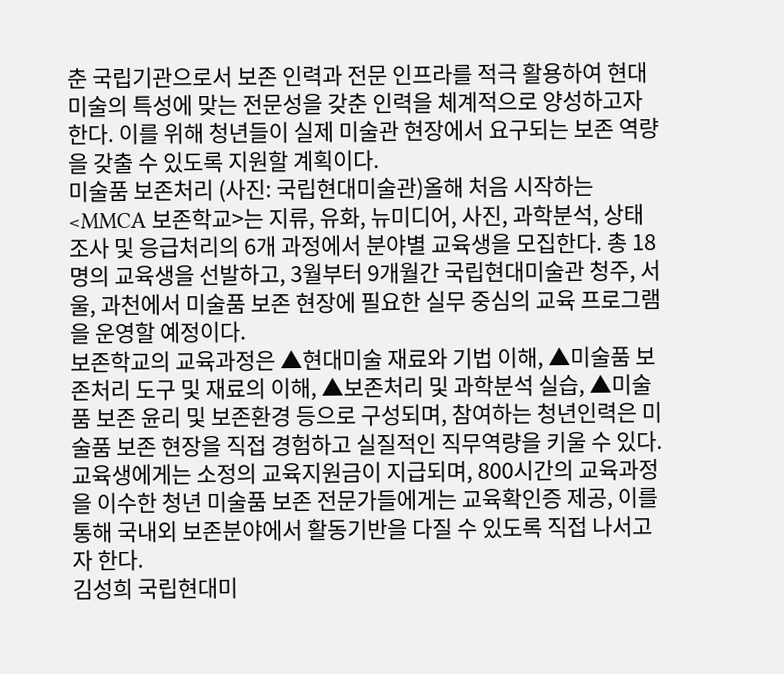춘 국립기관으로서 보존 인력과 전문 인프라를 적극 활용하여 현대미술의 특성에 맞는 전문성을 갖춘 인력을 체계적으로 양성하고자 한다. 이를 위해 청년들이 실제 미술관 현장에서 요구되는 보존 역량을 갖출 수 있도록 지원할 계획이다.
미술품 보존처리 (사진: 국립현대미술관)올해 처음 시작하는 <MMCA 보존학교>는 지류, 유화, 뉴미디어, 사진, 과학분석, 상태조사 및 응급처리의 6개 과정에서 분야별 교육생을 모집한다. 총 18명의 교육생을 선발하고, 3월부터 9개월간 국립현대미술관 청주, 서울, 과천에서 미술품 보존 현장에 필요한 실무 중심의 교육 프로그램을 운영할 예정이다.
보존학교의 교육과정은 ▲현대미술 재료와 기법 이해, ▲미술품 보존처리 도구 및 재료의 이해, ▲보존처리 및 과학분석 실습, ▲미술품 보존 윤리 및 보존환경 등으로 구성되며, 참여하는 청년인력은 미술품 보존 현장을 직접 경험하고 실질적인 직무역량을 키울 수 있다. 교육생에게는 소정의 교육지원금이 지급되며, 800시간의 교육과정을 이수한 청년 미술품 보존 전문가들에게는 교육확인증 제공, 이를 통해 국내외 보존분야에서 활동기반을 다질 수 있도록 직접 나서고자 한다.
김성희 국립현대미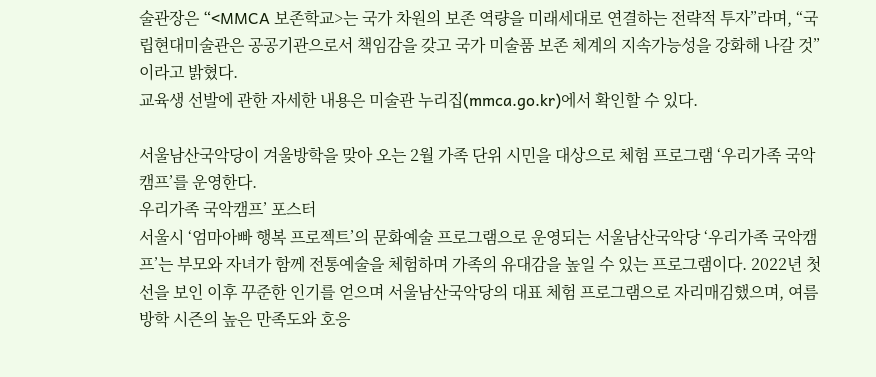술관장은 “<MMCA 보존학교>는 국가 차원의 보존 역량을 미래세대로 연결하는 전략적 투자”라며, “국립현대미술관은 공공기관으로서 책임감을 갖고 국가 미술품 보존 체계의 지속가능성을 강화해 나갈 것”이라고 밝혔다.
교육생 선발에 관한 자세한 내용은 미술관 누리집(mmca.go.kr)에서 확인할 수 있다.

서울남산국악당이 겨울방학을 맞아 오는 2월 가족 단위 시민을 대상으로 체험 프로그램 ‘우리가족 국악캠프’를 운영한다.
우리가족 국악캠프’ 포스터
서울시 ‘엄마아빠 행복 프로젝트’의 문화예술 프로그램으로 운영되는 서울남산국악당 ‘우리가족 국악캠프’는 부모와 자녀가 함께 전통예술을 체험하며 가족의 유대감을 높일 수 있는 프로그램이다. 2022년 첫선을 보인 이후 꾸준한 인기를 얻으며 서울남산국악당의 대표 체험 프로그램으로 자리매김했으며, 여름방학 시즌의 높은 만족도와 호응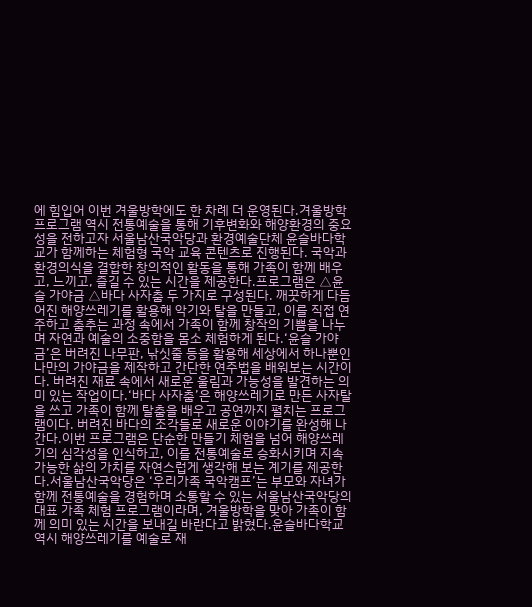에 힘입어 이번 겨울방학에도 한 차례 더 운영된다.겨울방학 프로그램 역시 전통예술을 통해 기후변화와 해양환경의 중요성을 전하고자 서울남산국악당과 환경예술단체 윤슬바다학교가 함께하는 체험형 국악 교육 콘텐츠로 진행된다. 국악과 환경의식을 결합한 창의적인 활동을 통해 가족이 함께 배우고, 느끼고, 즐길 수 있는 시간을 제공한다.프로그램은 △윤슬 가야금 △바다 사자춤 두 가지로 구성된다. 깨끗하게 다듬어진 해양쓰레기를 활용해 악기와 탈을 만들고, 이를 직접 연주하고 춤추는 과정 속에서 가족이 함께 창작의 기쁨을 나누며 자연과 예술의 소중함을 몸소 체험하게 된다.‘윤슬 가야금’은 버려진 나무판, 낚싯줄 등을 활용해 세상에서 하나뿐인 나만의 가야금을 제작하고 간단한 연주법을 배워보는 시간이다. 버려진 재료 속에서 새로운 울림과 가능성을 발견하는 의미 있는 작업이다.‘바다 사자춤’은 해양쓰레기로 만든 사자탈을 쓰고 가족이 함께 탈춤을 배우고 공연까지 펼치는 프로그램이다. 버려진 바다의 조각들로 새로운 이야기를 완성해 나간다.이번 프로그램은 단순한 만들기 체험을 넘어 해양쓰레기의 심각성을 인식하고, 이를 전통예술로 승화시키며 지속 가능한 삶의 가치를 자연스럽게 생각해 보는 계기를 제공한다.서울남산국악당은 ‘우리가족 국악캠프’는 부모와 자녀가 함께 전통예술을 경험하며 소통할 수 있는 서울남산국악당의 대표 가족 체험 프로그램이라며, 겨울방학을 맞아 가족이 함께 의미 있는 시간을 보내길 바란다고 밝혔다.윤슬바다학교 역시 해양쓰레기를 예술로 재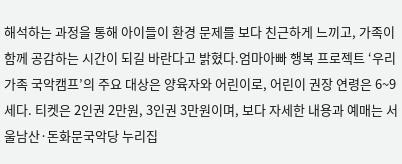해석하는 과정을 통해 아이들이 환경 문제를 보다 친근하게 느끼고, 가족이 함께 공감하는 시간이 되길 바란다고 밝혔다.엄마아빠 행복 프로젝트 ‘우리가족 국악캠프’의 주요 대상은 양육자와 어린이로, 어린이 권장 연령은 6~9세다. 티켓은 2인권 2만원, 3인권 3만원이며, 보다 자세한 내용과 예매는 서울남산·돈화문국악당 누리집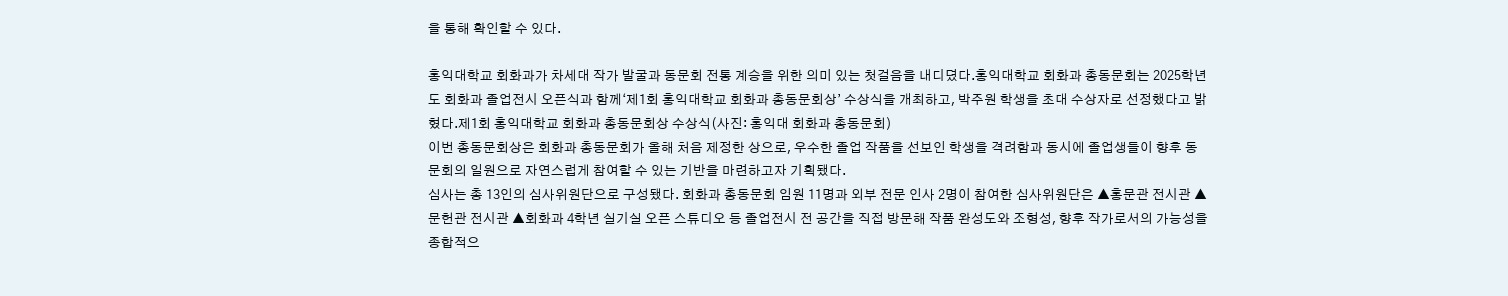을 통해 확인할 수 있다.

홍익대학교 회화과가 차세대 작가 발굴과 동문회 전통 계승을 위한 의미 있는 첫걸음을 내디뎠다.홍익대학교 회화과 총동문회는 2025학년도 회화과 졸업전시 오픈식과 함께‘제1회 홍익대학교 회화과 총동문회상’ 수상식을 개최하고, 박주원 학생을 초대 수상자로 선정했다고 밝혔다.제1회 홍익대학교 회화과 총동문회상 수상식(사진: 홍익대 회화과 총동문회)
이번 총동문회상은 회화과 총동문회가 올해 처음 제정한 상으로, 우수한 졸업 작품을 선보인 학생을 격려함과 동시에 졸업생들이 향후 동문회의 일원으로 자연스럽게 참여할 수 있는 기반을 마련하고자 기획됐다.
심사는 총 13인의 심사위원단으로 구성됐다. 회화과 총동문회 임원 11명과 외부 전문 인사 2명이 참여한 심사위원단은 ▲홍문관 전시관 ▲문헌관 전시관 ▲회화과 4학년 실기실 오픈 스튜디오 등 졸업전시 전 공간을 직접 방문해 작품 완성도와 조형성, 향후 작가로서의 가능성을 종합적으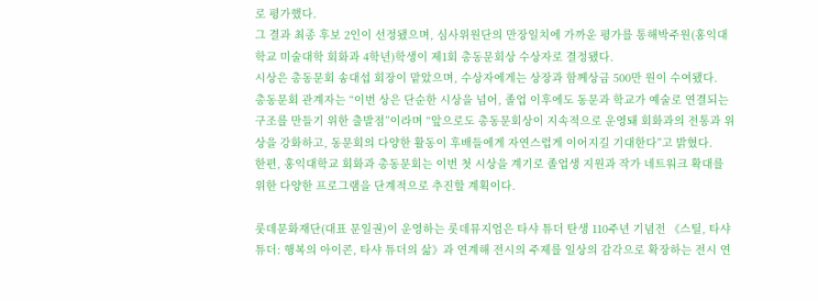로 평가했다.
그 결과 최종 후보 2인이 선정됐으며, 심사위원단의 만장일치에 가까운 평가를 통해박주원(홍익대학교 미술대학 회화과 4학년)학생이 제1회 총동문회상 수상자로 결정됐다.
시상은 총동문회 송대섭 회장이 맡았으며, 수상자에게는 상장과 함께상금 500만 원이 수여됐다.
총동문회 관계자는 “이번 상은 단순한 시상을 넘어, 졸업 이후에도 동문과 학교가 예술로 연결되는 구조를 만들기 위한 출발점”이라며 “앞으로도 총동문회상이 지속적으로 운영돼 회화과의 전통과 위상을 강화하고, 동문회의 다양한 활동이 후배들에게 자연스럽게 이어지길 기대한다”고 밝혔다.
한편, 홍익대학교 회화과 총동문회는 이번 첫 시상을 계기로 졸업생 지원과 작가 네트워크 확대를 위한 다양한 프로그램을 단계적으로 추진할 계획이다.

롯데문화재단(대표 문일권)이 운영하는 롯데뮤지엄은 타샤 튜더 탄생 110주년 기념전 《스틸, 타샤 튜더: 행복의 아이콘, 타샤 튜더의 삶》과 연계해 전시의 주제를 일상의 감각으로 확장하는 전시 연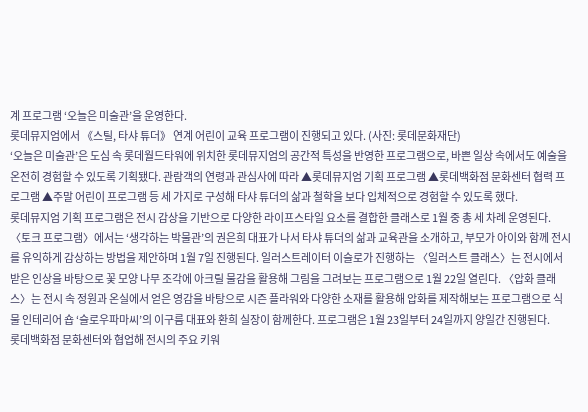계 프로그램 ‘오늘은 미술관’을 운영한다.
롯데뮤지엄에서 《스틸, 타샤 튜더》 연계 어린이 교육 프로그램이 진행되고 있다. (사진: 롯데문화재단)
‘오늘은 미술관’은 도심 속 롯데월드타워에 위치한 롯데뮤지엄의 공간적 특성을 반영한 프로그램으로, 바쁜 일상 속에서도 예술을 온전히 경험할 수 있도록 기획됐다. 관람객의 연령과 관심사에 따라 ▲롯데뮤지엄 기획 프로그램 ▲롯데백화점 문화센터 협력 프로그램 ▲주말 어린이 프로그램 등 세 가지로 구성해 타샤 튜더의 삶과 철학을 보다 입체적으로 경험할 수 있도록 했다.
롯데뮤지엄 기획 프로그램은 전시 감상을 기반으로 다양한 라이프스타일 요소를 결합한 클래스로 1월 중 총 세 차례 운영된다. 〈토크 프로그램〉에서는 ‘생각하는 박물관’의 권은희 대표가 나서 타샤 튜더의 삶과 교육관을 소개하고, 부모가 아이와 함께 전시를 유익하게 감상하는 방법을 제안하며 1월 7일 진행된다. 일러스트레이터 이슬로가 진행하는 〈일러스트 클래스〉는 전시에서 받은 인상을 바탕으로 꽃 모양 나무 조각에 아크릴 물감을 활용해 그림을 그려보는 프로그램으로 1월 22일 열린다. 〈압화 클래스〉는 전시 속 정원과 온실에서 얻은 영감을 바탕으로 시즌 플라워와 다양한 소재를 활용해 압화를 제작해보는 프로그램으로 식물 인테리어 숍 ‘슬로우파마씨’의 이구름 대표와 환희 실장이 함께한다. 프로그램은 1월 23일부터 24일까지 양일간 진행된다.
롯데백화점 문화센터와 협업해 전시의 주요 키워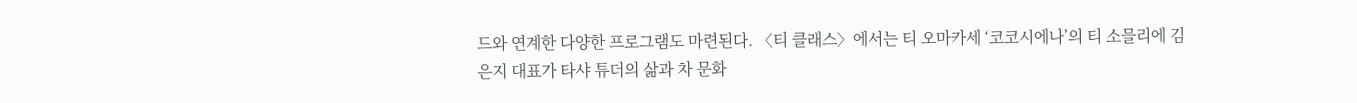드와 연계한 다양한 프로그램도 마련된다. 〈티 클래스〉에서는 티 오마카세 ‘코코시에나’의 티 소믈리에 김은지 대표가 타샤 튜더의 삶과 차 문화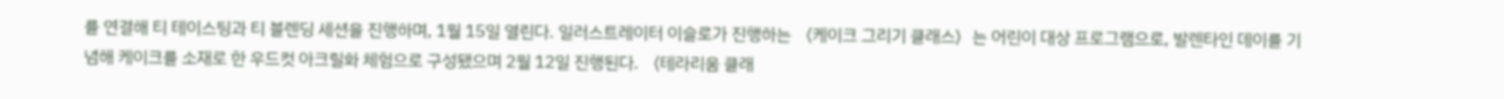를 연결해 티 테이스팅과 티 블렌딩 세션을 진행하며, 1월 15일 열린다. 일러스트레이터 이슬로가 진행하는 〈케이크 그리기 클래스〉는 어린이 대상 프로그램으로, 발렌타인 데이를 기념해 케이크를 소재로 한 우드컷 아크릴화 체험으로 구성됐으며 2월 12일 진행된다. 〈테라리움 클래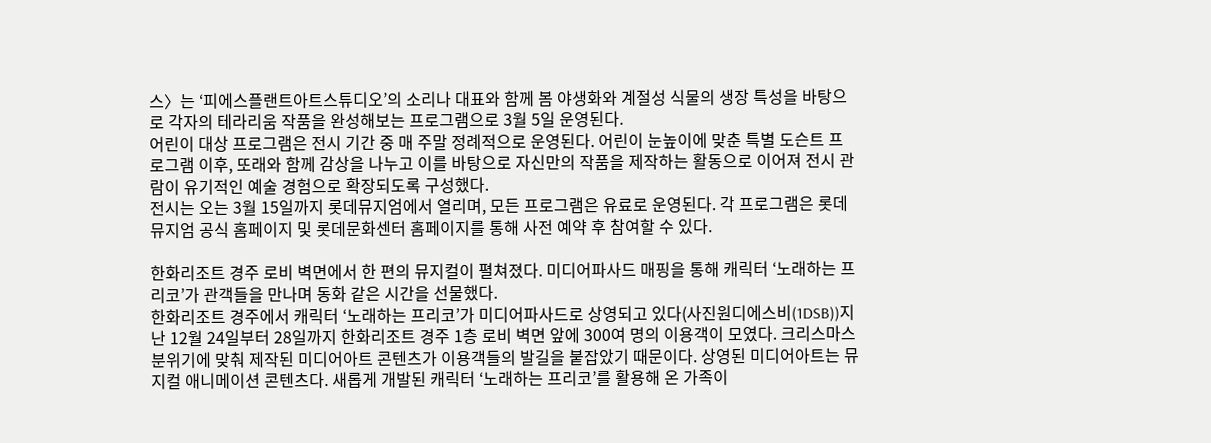스〉는 ‘피에스플랜트아트스튜디오’의 소리나 대표와 함께 봄 야생화와 계절성 식물의 생장 특성을 바탕으로 각자의 테라리움 작품을 완성해보는 프로그램으로 3월 5일 운영된다.
어린이 대상 프로그램은 전시 기간 중 매 주말 정례적으로 운영된다. 어린이 눈높이에 맞춘 특별 도슨트 프로그램 이후, 또래와 함께 감상을 나누고 이를 바탕으로 자신만의 작품을 제작하는 활동으로 이어져 전시 관람이 유기적인 예술 경험으로 확장되도록 구성했다.
전시는 오는 3월 15일까지 롯데뮤지엄에서 열리며, 모든 프로그램은 유료로 운영된다. 각 프로그램은 롯데뮤지엄 공식 홈페이지 및 롯데문화센터 홈페이지를 통해 사전 예약 후 참여할 수 있다.

한화리조트 경주 로비 벽면에서 한 편의 뮤지컬이 펼쳐졌다. 미디어파사드 매핑을 통해 캐릭터 ‘노래하는 프리코’가 관객들을 만나며 동화 같은 시간을 선물했다.
한화리조트 경주에서 캐릭터 ‘노래하는 프리코’가 미디어파사드로 상영되고 있다(사진원디에스비(1DSB))지난 12월 24일부터 28일까지 한화리조트 경주 1층 로비 벽면 앞에 300여 명의 이용객이 모였다. 크리스마스 분위기에 맞춰 제작된 미디어아트 콘텐츠가 이용객들의 발길을 붙잡았기 때문이다. 상영된 미디어아트는 뮤지컬 애니메이션 콘텐츠다. 새롭게 개발된 캐릭터 ‘노래하는 프리코’를 활용해 온 가족이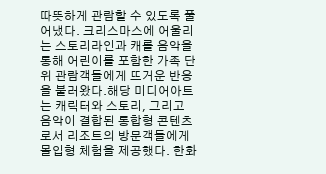따뜻하게 관람할 수 있도록 풀어냈다. 크리스마스에 어울리는 스토리라인과 캐롤 음악을 통해 어린이를 포함한 가족 단위 관람객들에게 뜨거운 반응을 불러왔다.해당 미디어아트는 캐릭터와 스토리, 그리고 음악이 결합된 통합형 콘텐츠로서 리조트의 방문객들에게 몰입형 체험을 제공했다. 한화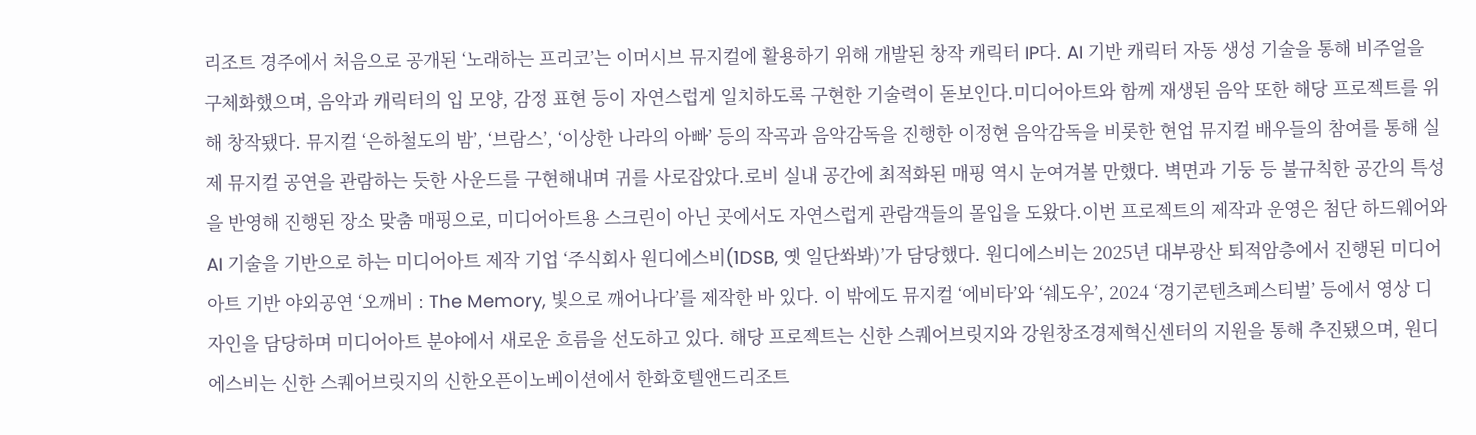리조트 경주에서 처음으로 공개된 ‘노래하는 프리코’는 이머시브 뮤지컬에 활용하기 위해 개발된 창작 캐릭터 IP다. AI 기반 캐릭터 자동 생성 기술을 통해 비주얼을 구체화했으며, 음악과 캐릭터의 입 모양, 감정 표현 등이 자연스럽게 일치하도록 구현한 기술력이 돋보인다.미디어아트와 함께 재생된 음악 또한 해당 프로젝트를 위해 창작됐다. 뮤지컬 ‘은하철도의 밤’, ‘브람스’, ‘이상한 나라의 아빠’ 등의 작곡과 음악감독을 진행한 이정현 음악감독을 비롯한 현업 뮤지컬 배우들의 참여를 통해 실제 뮤지컬 공연을 관람하는 듯한 사운드를 구현해내며 귀를 사로잡았다.로비 실내 공간에 최적화된 매핑 역시 눈여겨볼 만했다. 벽면과 기둥 등 불규칙한 공간의 특성을 반영해 진행된 장소 맞춤 매핑으로, 미디어아트용 스크린이 아닌 곳에서도 자연스럽게 관람객들의 몰입을 도왔다.이번 프로젝트의 제작과 운영은 첨단 하드웨어와 AI 기술을 기반으로 하는 미디어아트 제작 기업 ‘주식회사 원디에스비(1DSB, 옛 일단쏴봐)’가 담당했다. 원디에스비는 2025년 대부광산 퇴적암층에서 진행된 미디어아트 기반 야외공연 ‘오깨비 : The Memory, 빛으로 깨어나다’를 제작한 바 있다. 이 밖에도 뮤지컬 ‘에비타’와 ‘쉐도우’, 2024 ‘경기콘텐츠페스티벌’ 등에서 영상 디자인을 담당하며 미디어아트 분야에서 새로운 흐름을 선도하고 있다. 해당 프로젝트는 신한 스퀘어브릿지와 강원창조경제혁신센터의 지원을 통해 추진됐으며, 원디에스비는 신한 스퀘어브릿지의 신한오픈이노베이션에서 한화호텔앤드리조트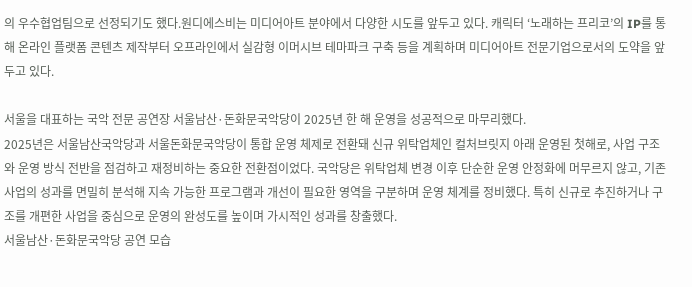의 우수협업팀으로 선정되기도 했다.원디에스비는 미디어아트 분야에서 다양한 시도를 앞두고 있다. 캐릭터 ‘노래하는 프리코’의 IP를 통해 온라인 플랫폼 콘텐츠 제작부터 오프라인에서 실감형 이머시브 테마파크 구축 등을 계획하며 미디어아트 전문기업으로서의 도약을 앞두고 있다.

서울을 대표하는 국악 전문 공연장 서울남산·돈화문국악당이 2025년 한 해 운영을 성공적으로 마무리했다.
2025년은 서울남산국악당과 서울돈화문국악당이 통합 운영 체제로 전환돼 신규 위탁업체인 컬처브릿지 아래 운영된 첫해로, 사업 구조와 운영 방식 전반을 점검하고 재정비하는 중요한 전환점이었다. 국악당은 위탁업체 변경 이후 단순한 운영 안정화에 머무르지 않고, 기존 사업의 성과를 면밀히 분석해 지속 가능한 프로그램과 개선이 필요한 영역을 구분하며 운영 체계를 정비했다. 특히 신규로 추진하거나 구조를 개편한 사업을 중심으로 운영의 완성도를 높이며 가시적인 성과를 창출했다.
서울남산·돈화문국악당 공연 모습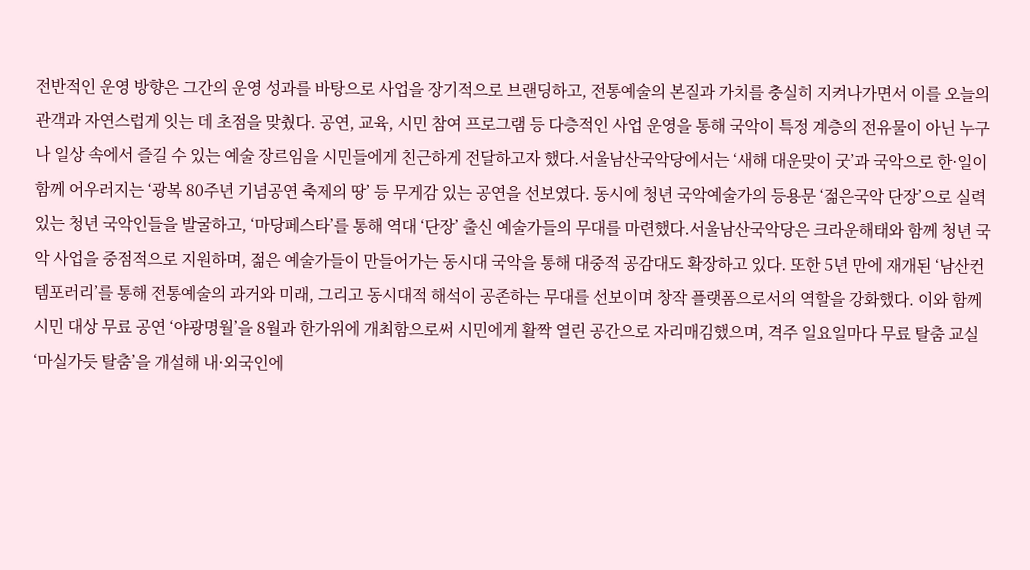전반적인 운영 방향은 그간의 운영 성과를 바탕으로 사업을 장기적으로 브랜딩하고, 전통예술의 본질과 가치를 충실히 지켜나가면서 이를 오늘의 관객과 자연스럽게 잇는 데 초점을 맞췄다. 공연, 교육, 시민 참여 프로그램 등 다층적인 사업 운영을 통해 국악이 특정 계층의 전유물이 아닌 누구나 일상 속에서 즐길 수 있는 예술 장르임을 시민들에게 친근하게 전달하고자 했다.서울남산국악당에서는 ‘새해 대운맞이 굿’과 국악으로 한·일이 함께 어우러지는 ‘광복 80주년 기념공연 축제의 땅’ 등 무게감 있는 공연을 선보였다. 동시에 청년 국악예술가의 등용문 ‘젊은국악 단장’으로 실력 있는 청년 국악인들을 발굴하고, ‘마당페스타’를 통해 역대 ‘단장’ 출신 예술가들의 무대를 마련했다.서울남산국악당은 크라운해태와 함께 청년 국악 사업을 중점적으로 지원하며, 젊은 예술가들이 만들어가는 동시대 국악을 통해 대중적 공감대도 확장하고 있다. 또한 5년 만에 재개된 ‘남산컨템포러리’를 통해 전통예술의 과거와 미래, 그리고 동시대적 해석이 공존하는 무대를 선보이며 창작 플랫폼으로서의 역할을 강화했다. 이와 함께 시민 대상 무료 공연 ‘야광명월’을 8월과 한가위에 개최함으로써 시민에게 활짝 열린 공간으로 자리매김했으며, 격주 일요일마다 무료 탈춤 교실 ‘마실가듯 탈춤’을 개설해 내·외국인에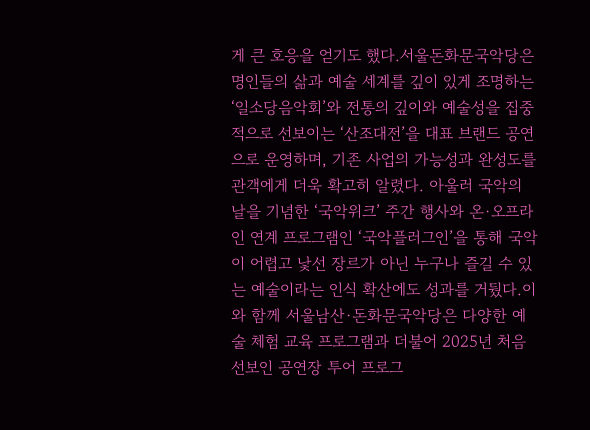게 큰 호응을 얻기도 했다.서울돈화문국악당은 명인들의 삶과 예술 세계를 깊이 있게 조명하는 ‘일소당음악회’와 전통의 깊이와 예술성을 집중적으로 선보이는 ‘산조대전’을 대표 브랜드 공연으로 운영하며, 기존 사업의 가능성과 완성도를 관객에게 더욱 확고히 알렸다. 아울러 국악의 날을 기념한 ‘국악위크’ 주간 행사와 온·오프라인 연계 프로그램인 ‘국악플러그인’을 통해 국악이 어렵고 낯선 장르가 아닌 누구나 즐길 수 있는 예술이라는 인식 확산에도 성과를 거뒀다.이와 함께 서울남산·돈화문국악당은 다양한 예술 체험 교육 프로그램과 더불어 2025년 처음 선보인 공연장 투어 프로그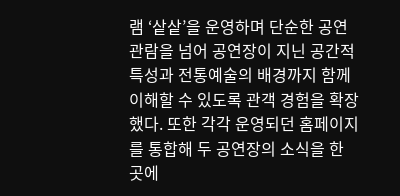램 ‘샅샅’을 운영하며 단순한 공연 관람을 넘어 공연장이 지닌 공간적 특성과 전통예술의 배경까지 함께 이해할 수 있도록 관객 경험을 확장했다. 또한 각각 운영되던 홈페이지를 통합해 두 공연장의 소식을 한 곳에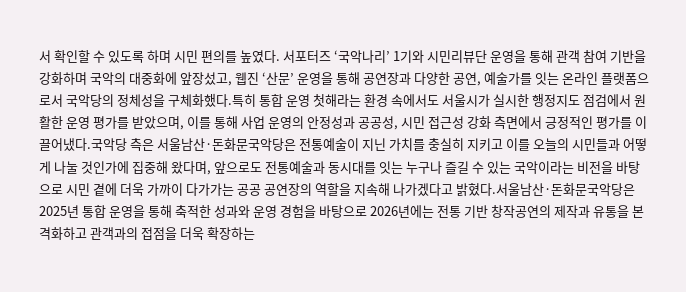서 확인할 수 있도록 하며 시민 편의를 높였다. 서포터즈 ‘국악나리’ 1기와 시민리뷰단 운영을 통해 관객 참여 기반을 강화하며 국악의 대중화에 앞장섰고, 웹진 ‘산문’ 운영을 통해 공연장과 다양한 공연, 예술가를 잇는 온라인 플랫폼으로서 국악당의 정체성을 구체화했다.특히 통합 운영 첫해라는 환경 속에서도 서울시가 실시한 행정지도 점검에서 원활한 운영 평가를 받았으며, 이를 통해 사업 운영의 안정성과 공공성, 시민 접근성 강화 측면에서 긍정적인 평가를 이끌어냈다.국악당 측은 서울남산·돈화문국악당은 전통예술이 지닌 가치를 충실히 지키고 이를 오늘의 시민들과 어떻게 나눌 것인가에 집중해 왔다며, 앞으로도 전통예술과 동시대를 잇는 누구나 즐길 수 있는 국악이라는 비전을 바탕으로 시민 곁에 더욱 가까이 다가가는 공공 공연장의 역할을 지속해 나가겠다고 밝혔다.서울남산·돈화문국악당은 2025년 통합 운영을 통해 축적한 성과와 운영 경험을 바탕으로 2026년에는 전통 기반 창작공연의 제작과 유통을 본격화하고 관객과의 접점을 더욱 확장하는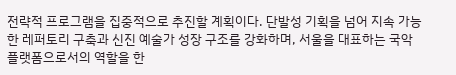전략적 프로그램을 집중적으로 추진할 계획이다. 단발성 기획을 넘어 지속 가능한 레퍼토리 구축과 신진 예술가 성장 구조를 강화하며, 서울을 대표하는 국악 플랫폼으로서의 역할을 한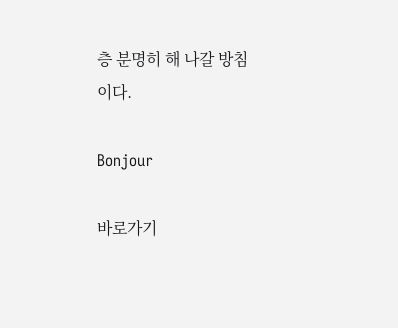층 분명히 해 나갈 방침이다.

Bonjour

바로가기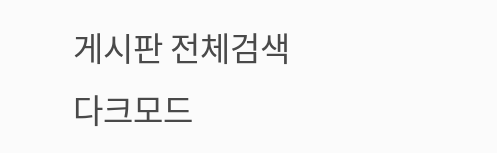게시판 전체검색
다크모드